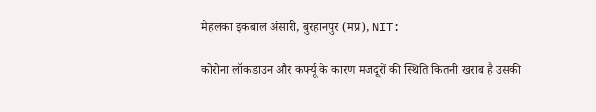मेहलका इकबाल अंसारी, बुरहानपुर (मप्र), NIT:

कोरोना लॉकडाउन और कर्फ्यू के कारण मजदूरों की स्थिति कितनी खराब है उसकी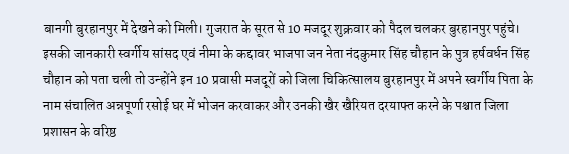बानगी बुरहानपुर में देखने को मिली। गुजरात के सूरत से 10 मजदूर शुक्रवार को पैदल चलकर बुरहानपुर पहुंचे। इसकी जानकारी स्वर्गीय सांसद एवं नीमा के कद्दावर भाजपा जन नेता नंदकुमार सिंह चौहान के पुत्र हर्षवर्धन सिंह चौहान को पता चली तो उन्होंने इन 10 प्रवासी मजदूरों को जिला चिकित्सालय बुरहानपुर में अपने स्वर्गीय पिता के नाम संचालित अन्नपूर्णा रसोई घर में भोजन करवाकर और उनकी खैर खैरियत दरयाफ्त करने के पश्चात जिला प्रशासन के वरिष्ठ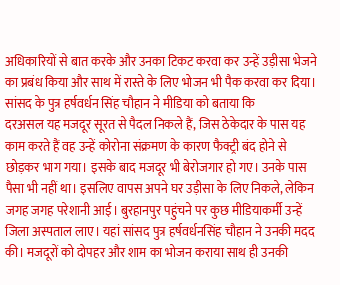अधिकारियों से बात करके और उनका टिकट करवा कर उन्हें उड़ीसा भेजने का प्रबंध किया और साथ में रास्ते के लिए भोजन भी पैक करवा कर दिया। सांसद के पुत्र हर्षवर्धन सिंह चौहान ने मीडिया को बताया कि
दरअसल यह मजदूर सूरत से पैदल निकले हैं, जिस ठेकेदार के पास यह काम करते हैं वह उन्हें कोरोना संक्रमण के कारण फैक्ट्री बंद होने से छोड़कर भाग गया। इसके बाद मजदूर भी बेरोजगार हो गए। उनके पास पैसा भी नहीं था। इसलिए वापस अपने घर उड़ीसा के लिए निकले, लेकिन जगह जगह परेशानी आई। बुरहानपुर पहुंचने पर कुछ मीडियाकर्मी उन्हें जिला अस्पताल लाए। यहां सांसद पुत्र हर्षवर्धनसिंह चौहान ने उनकी मदद की। मजदूरों को दोपहर और शाम का भोजन कराया साथ ही उनकी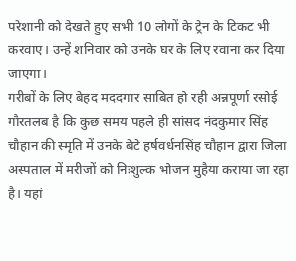परेशानी को देखते हुए सभी 10 लोगों के ट्रेन के टिकट भी करवाए। उन्हें शनिवार को उनके घर के लिए रवाना कर दिया जाएगा।
गरीबों के लिए बेहद मददगार साबित हो रही अन्नपूर्णा रसोई
गौरतलब है कि कुछ समय पहले ही सांसद नंदकुमार सिंह चौहान की स्मृति में उनके बेटे हर्षवर्धनसिंह चौहान द्वारा जिला अस्पताल में मरीजों को निःशुल्क भोजन मुहैया कराया जा रहा है। यहां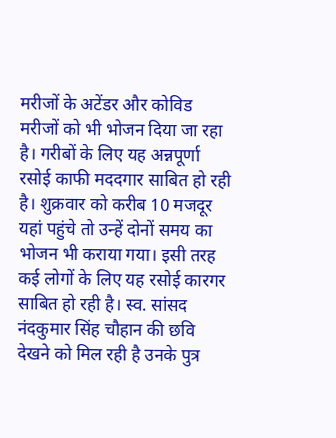मरीजों के अटेंडर और कोविड मरीजों को भी भोजन दिया जा रहा है। गरीबों के लिए यह अन्नपूर्णा रसोई काफी मददगार साबित हो रही है। शुक्रवार को करीब 10 मजदूर यहां पहुंचे तो उन्हें दोनों समय का भोजन भी कराया गया। इसी तरह कई लोगों के लिए यह रसोई कारगर साबित हो रही है। स्व. सांसद नंदकुमार सिंह चौहान की छवि देखने को मिल रही है उनके पुत्र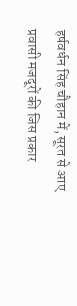हर्षवर्धन सिंह चौहान में, सूरत से आए प्रवासी मजदूरों की जिस प्रकार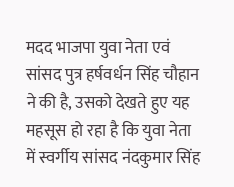मदद भाजपा युवा नेता एवं सांसद पुत्र हर्षवर्धन सिंह चौहान ने की है, उसको देखते हुए यह महसूस हो रहा है कि युवा नेता में स्वर्गीय सांसद नंदकुमार सिंह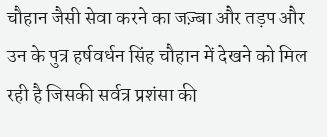चौहान जैसी सेवा करने का जज़्बा और तड़प और उन के पुत्र हर्षवर्धन सिंह चौहान में देखने को मिल रही है जिसकी सर्वत्र प्रशंसा की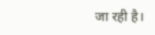जा रही है।